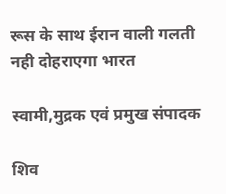रूस के साथ ईरान वाली गलती नही दोहराएगा भारत

स्वामी,मुद्रक एवं प्रमुख संपादक

शिव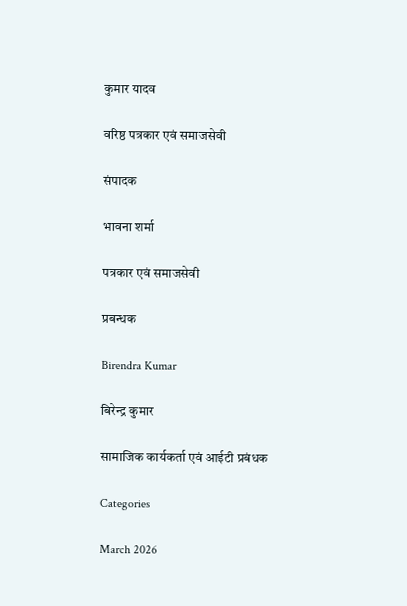कुमार यादव

वरिष्ठ पत्रकार एवं समाजसेवी

संपादक

भावना शर्मा

पत्रकार एवं समाजसेवी

प्रबन्धक

Birendra Kumar

बिरेन्द्र कुमार

सामाजिक कार्यकर्ता एवं आईटी प्रबंधक

Categories

March 2026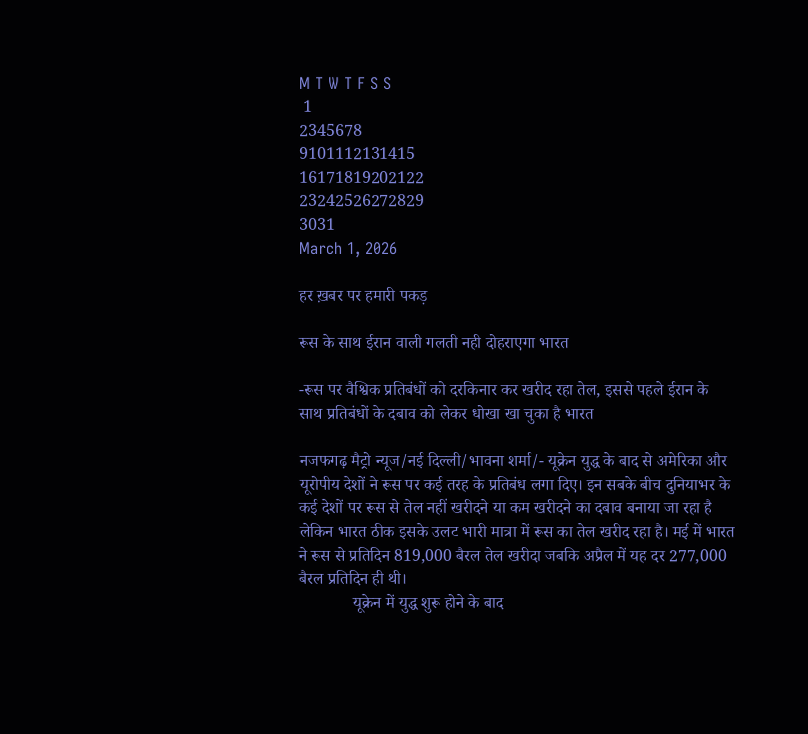M T W T F S S
 1
2345678
9101112131415
16171819202122
23242526272829
3031
March 1, 2026

हर ख़बर पर हमारी पकड़

रूस के साथ ईरान वाली गलती नही दोहराएगा भारत

-रूस पर वैश्विक प्रतिबंधों को दरकिनार कर खरीद रहा तेल, इससे पहले ईरान के साथ प्रतिबंधों के दबाव को लेकर धोखा खा चुका है भारत

नजफगढ़ मैट्रो न्यूज/नई दिल्ली/भावना शर्मा/- यूक्रेन युद्ध के बाद से अमेरिका और यूरोपीय देशों ने रूस पर कई तरह के प्रतिबंध लगा दिए। इन सबके बीच दुनियाभर के कई देशों पर रूस से तेल नहीं खरीदने या कम खरीदने का दबाव बनाया जा रहा है लेकिन भारत ठीक इसके उलट भारी मात्रा में रूस का तेल खरीद रहा है। मई में भारत ने रूस से प्रतिदिन 819,000 बैरल तेल खरीदा जबकि अप्रैल में यह दर 277,000 बैरल प्रतिदिन ही थी।
             यूक्रेन में युद्ध शुरू होने के बाद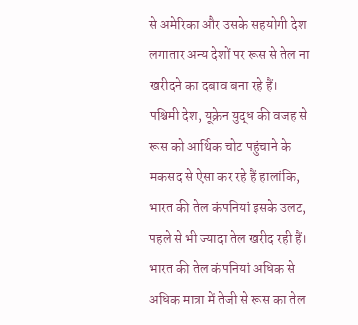से अमेरिका और उसके सहयोगी देश लगातार अन्य देशों पर रूस से तेल ना खरीदने का दबाव बना रहे हैं। पश्चिमी देश, यूक्रेन युद्ध की वजह से रूस को आर्थिक चोट पहुंचाने के मकसद से ऐसा कर रहे हैं हालांकि, भारत की तेल कंपनियां इसके उलट, पहले से भी ज्यादा तेल खरीद रही हैं। भारत की तेल कंपनियां अधिक से अधिक मात्रा में तेजी से रूस का तेल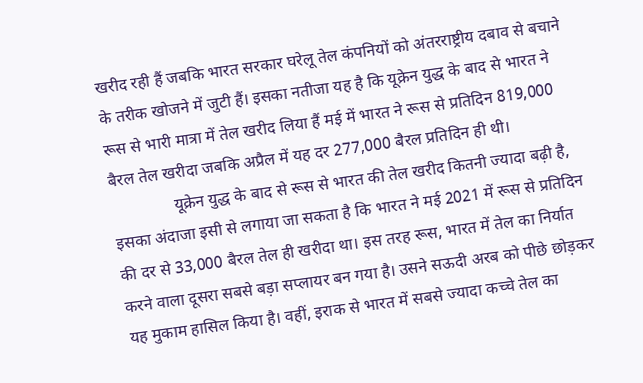खरीद रही हैं जबकि भारत सरकार घरेलू तेल कंपनियों को अंतरराष्ट्रीय दबाव से बचाने के तरीक खोजने में जुटी हैं। इसका नतीजा यह है कि यूक्रेन युद्ध के बाद से भारत ने रूस से भारी मात्रा में तेल खरीद लिया हैं मई में भारत ने रूस से प्रतिदिन 819,000 बैरल तेल खरीदा जबकि अप्रैल में यह दर 277,000 बैरल प्रतिदिन ही थी।
               यूक्रेन युद्ध के बाद से रूस से भारत की तेल खरीद कितनी ज्यादा बढ़ी है, इसका अंदाजा इसी से लगाया जा सकता है कि भारत ने मई 2021 में रूस से प्रतिदिन की दर से 33,000 बैरल तेल ही खरीदा था। इस तरह रूस, भारत में तेल का निर्यात करने वाला दूसरा सबसे बड़ा सप्लायर बन गया है। उसने सऊदी अरब को पीछे छोड़कर यह मुकाम हासिल किया है। वहीं, इराक से भारत में सबसे ज्यादा कच्चे तेल का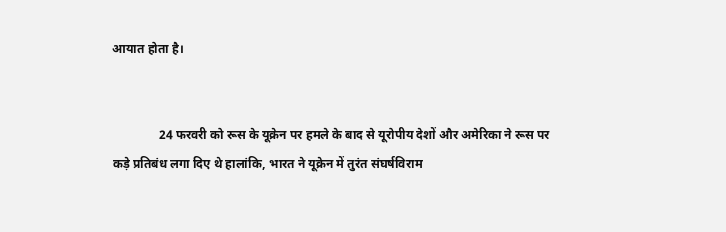आयात होता है।


               24 फरवरी को रूस के यूक्रेन पर हमले के बाद से यूरोपीय देशों और अमेरिका ने रूस पर कड़े प्रतिबंध लगा दिए थे हालांकि, भारत ने यूक्रेन में तुरंत संघर्षविराम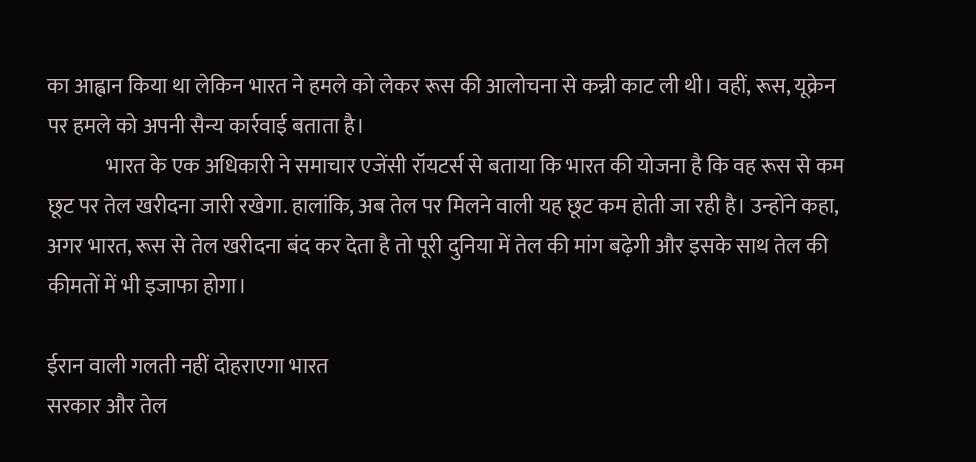का आह्वान किया था लेकिन भारत ने हमले को लेकर रूस की आलोचना से कन्नी काट ली थी। वहीं, रूस, यूक्रेन पर हमले को अपनी सैन्य कार्रवाई बताता है।
              भारत के एक अधिकारी ने समाचार एजेंसी रॉयटर्स से बताया कि भारत की योजना है कि वह रूस से कम छूट पर तेल खरीदना जारी रखेगा. हालांकि, अब तेल पर मिलने वाली यह छूट कम होती जा रही है। उन्होंने कहा, अगर भारत, रूस से तेल खरीदना बंद कर देता है तो पूरी दुनिया में तेल की मांग बढ़ेगी और इसके साथ तेल की कीमतों में भी इजाफा होगा।

ईरान वाली गलती नहीं दोहराएगा भारत
सरकार और तेल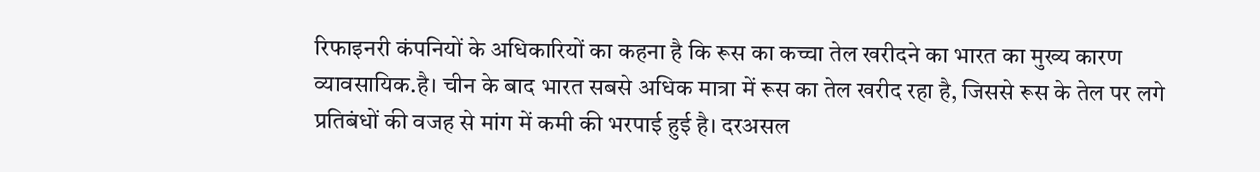रिफाइनरी कंपनियों के अधिकारियों का कहना है कि रूस का कच्चा तेल खरीदने का भारत का मुख्य कारण व्यावसायिक.है। चीन के बाद भारत सबसे अधिक मात्रा में रूस का तेल खरीद रहा है, जिससे रूस के तेल पर लगे प्रतिबंधों की वजह से मांग में कमी की भरपाई हुई है। दरअसल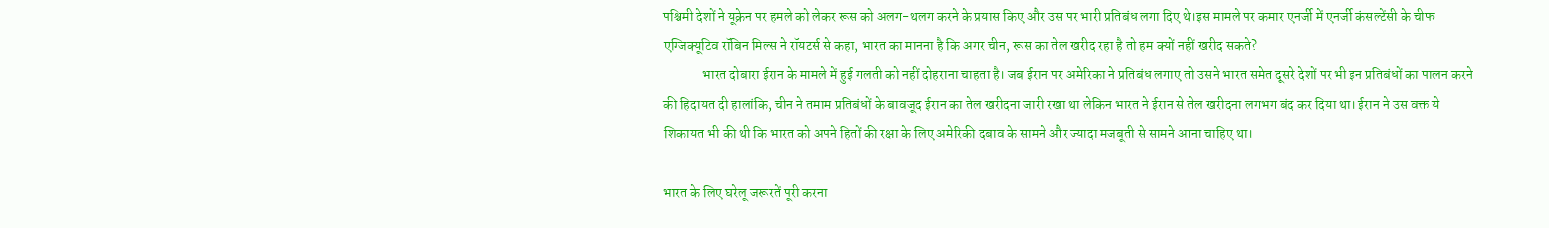पश्चिमी देशों ने यूक्रेन पर हमले को लेकर रूस को अलग-थलग करने के प्रयास किए और उस पर भारी प्रतिबंध लगा दिए थे।इस मामले पर कमार एनर्जी में एनर्जी कंसल्टेंसी के चीफ एग्जिक्यूटिव रॉबिन मिल्स ने रॉयटर्स से कहा, भारत का मानना है कि अगर चीन, रूस का तेल खरीद रहा है तो हम क्यों नहीं खरीद सकते?
              भारत दोबारा ईरान के मामले में हुई गलती को नहीं दोहराना चाहता है। जब ईरान पर अमेरिका ने प्रतिबंध लगाए तो उसने भारत समेत दूसरे देशों पर भी इन प्रतिबंधों का पालन करने की हिदायत दी हालांकि, चीन ने तमाम प्रतिबंधों के बावजूद ईरान का तेल खरीदना जारी रखा था लेकिन भारत ने ईरान से तेल खरीदना लगभग बंद कर दिया था। ईरान ने उस वक्त ये शिकायत भी की थी कि भारत को अपने हितों की रक्षा के लिए अमेरिकी दबाव के सामने और ज्यादा मजबूती से सामने आना चाहिए था।

भारत के लिए घरेलू जरूरतें पूरी करना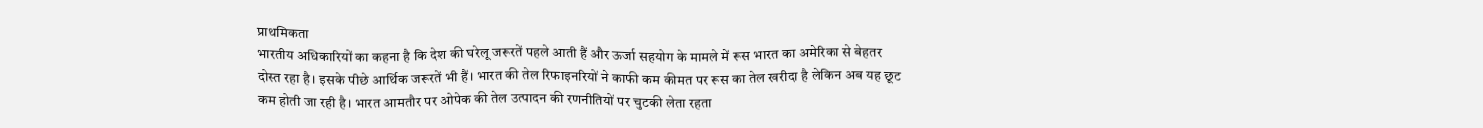प्राथमिकता
भारतीय अधिकारियों का कहना है कि देश की घरेलू जरूरतें पहले आती हैं और ऊर्जा सहयोग के मामले में रूस भारत का अमेरिका से बेहतर दोस्त रहा है। इसके पीछे आर्थिक जरूरतें भी हैं। भारत की तेल रिफाइनरियों ने काफी कम कीमत पर रूस का तेल खरीदा है लेकिन अब यह छूट कम होती जा रही है। भारत आमतौर पर ओपेक की तेल उत्पादन की रणनीतियों पर चुटकी लेता रहता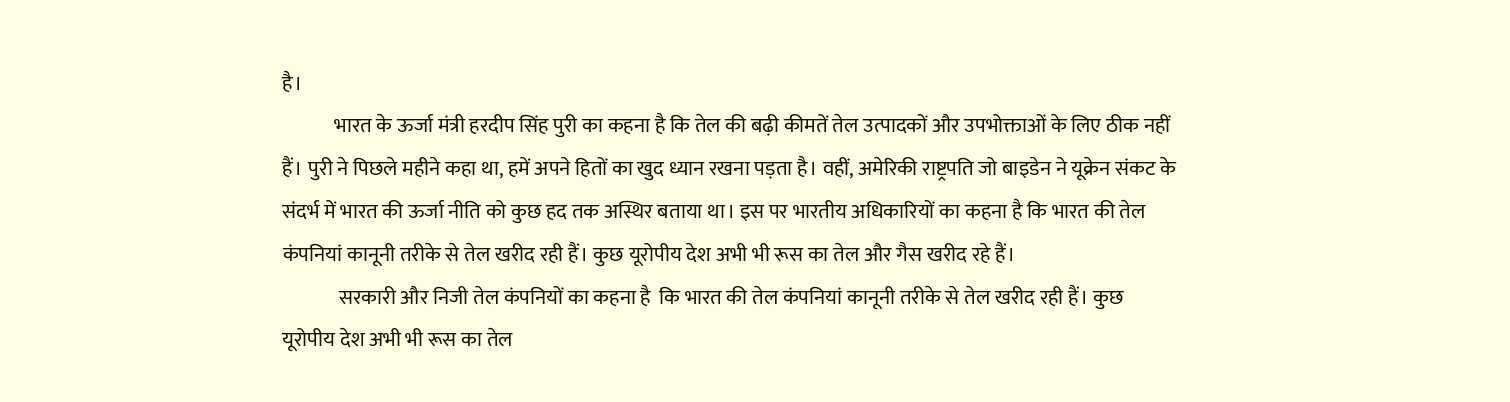है।
             भारत के ऊर्जा मंत्री हरदीप सिंह पुरी का कहना है कि तेल की बढ़ी कीमतें तेल उत्पादकों और उपभोक्ताओं के लिए ठीक नहीं हैं। पुरी ने पिछले महीने कहा था, हमें अपने हितों का खुद ध्यान रखना पड़ता है। वहीं, अमेरिकी राष्ट्रपति जो बाइडेन ने यूक्रेन संकट के संदर्भ में भारत की ऊर्जा नीति को कुछ हद तक अस्थिर बताया था। इस पर भारतीय अधिकारियों का कहना है कि भारत की तेल कंपनियां कानूनी तरीके से तेल खरीद रही हैं। कुछ यूरोपीय देश अभी भी रूस का तेल और गैस खरीद रहे हैं।
              सरकारी और निजी तेल कंपनियों का कहना है  कि भारत की तेल कंपनियां कानूनी तरीके से तेल खरीद रही हैं। कुछ यूरोपीय देश अभी भी रूस का तेल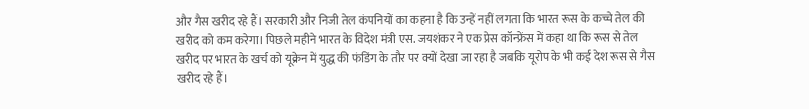और गैस खरीद रहे हैं। सरकारी और निजी तेल कंपनियों का कहना है कि उन्हें नहीं लगता कि भारत रूस के कच्चे तेल की खरीद को कम करेगा। पिछले महीने भारत के विदेश मंत्री एस. जयशंकर ने एक प्रेस कॉन्फ्रेंस में कहा था कि रूस से तेल खरीद पर भारत के खर्च को यूक्रेन में युद्ध की फंडिंग के तौर पर क्यों देखा जा रहा है जबकि यूरोप के भी कई देश रूस से गैस खरीद रहे हैं।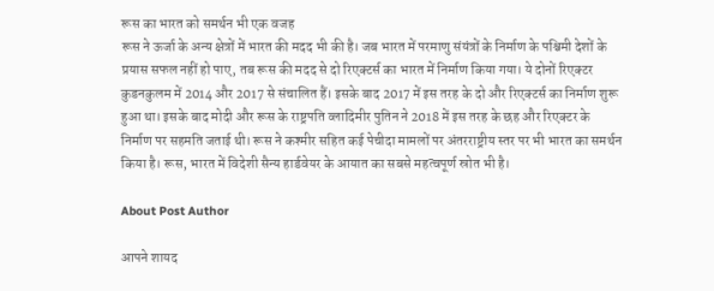रूस का भारत को समर्थन भी एक वजह
रूस ने ऊर्जा के अन्य क्षेत्रों में भारत की मदद भी की है। जब भारत में परमाणु संयंत्रों के निर्माण के पश्चिमी देशों के प्रयास सफल नहीं हो पाए, तब रूस की मदद से दो रिएक्टर्स का भारत में निर्माण किया गया। ये दोनों रिएक्टर कुडनकुलम में 2014 और 2017 से संचालित हैं। इसके बाद 2017 में इस तरह के दो और रिएक्टर्स का निर्माण शुरू हुआ था। इसके बाद मोदी और रूस के राष्ट्रपति व्लादिमीर पुतिन ने 2018 में इस तरह के छह और रिएक्टर के निर्माण पर सहमति जताई थी। रूस ने कश्मीर सहित कई पेचीदा मामलों पर अंतरराष्ट्रीय स्तर पर भी भारत का समर्थन किया है। रूस, भारत में विदेशी सैन्य हार्डवेयर के आयात का सबसे महत्वपूर्ण स्रोत भी है।

About Post Author

आपने शायद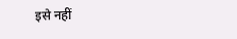इसे नहीं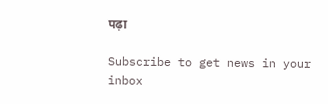पढ़ा

Subscribe to get news in your inbox